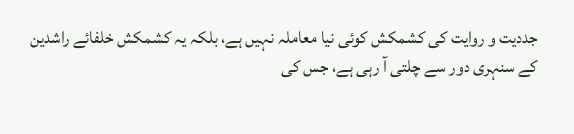جددیت و روایت کی کشمکش کوئی نیا معاملہ نہیں ہے، بلکہ یہ کشمکش خلفائے راشدین کے سنہری دور سے چلتی آ رہی ہے، جس کی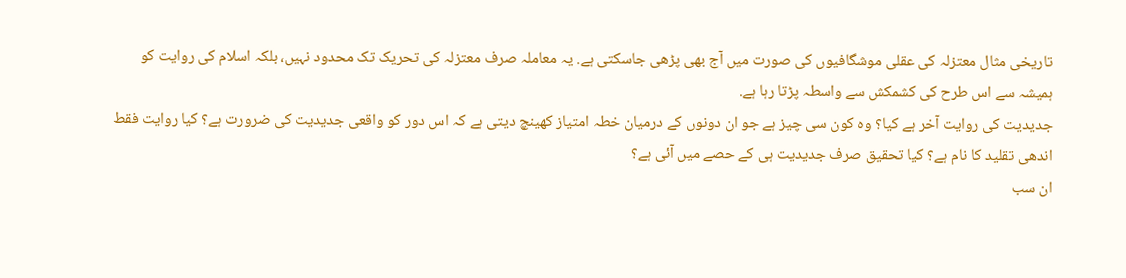تاریخی مثال معتزلہ کی عقلی موشگافیوں کی صورت میں آج بھی پڑھی جاسکتی ہے. یہ معاملہ صرف معتزلہ کی تحریک تک محدود نہیں، بلکہ اسلام کی روایت کو ہمیشہ سے اس طرح کی کشمکش سے واسطہ پڑتا رہا ہے.
جدیدیت کی روایت آخر ہے کیا؟ وہ کون سی چیز ہے جو ان دونوں کے درمیان خطہ امتیاز کھینچ دیتی ہے کہ اس دور کو واقعی جدیدیت کی ضرورت ہے؟ کیا روایت فقط اندھی تقلید کا نام ہے؟ کیا تحقیق صرف جدیدیت ہی کے حصے میں آئی ہے؟
ان سب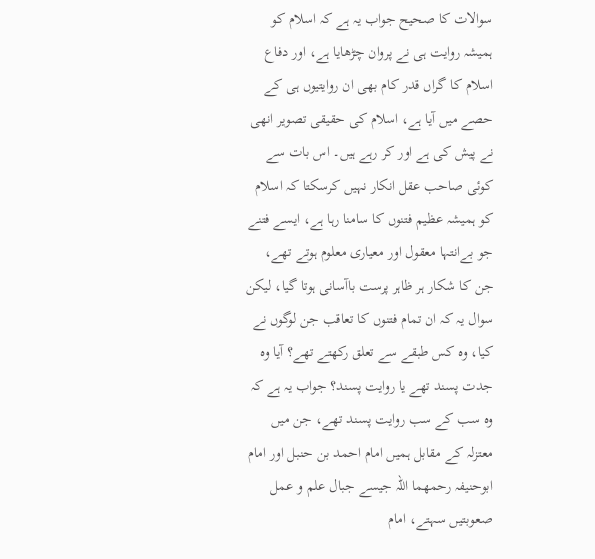سوالات کا صحیح جواب یہ ہے کہ اسلام کو ہمیشہ روایت ہی نے پروان چڑھایا ہے، اور دفاع اسلام کا گراں قدر کام بھی ان روایتیوں ہی کے حصے میں آیا ہے، اسلام کی حقیقی تصویر انھی نے پیش کی ہے اور کر رہے ہیں۔ اس بات سے کوئی صاحب عقل انکار نہیں کرسکتا کہ اسلام کو ہمیشہ عظیم فتنوں کا سامنا رہا ہے، ایسے فتنے جو بےانتہا معقول اور معیاری معلوم ہوتے تھے، جن کا شکار ہر ظاہر پرست باآسانی ہوتا گیا، لیکن سوال یہ کہ ان تمام فتنوں کا تعاقب جن لوگوں نے کیا، وہ کس طبقے سے تعلق رکھتے تھے؟ آیا وہ جدت پسند تھے یا روایت پسند؟ جواب یہ ہے کہ وہ سب کے سب روایت پسند تھے، جن میں معتزلہ کے مقابل ہمیں امام احمد بن حنبل اور امام ابوحنیفہ رحمھما اللہ جیسے جبال علم و عمل صعوبتیں سہتے، امام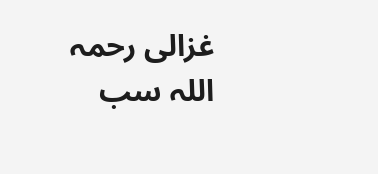غزالی رحمہ اللہ سب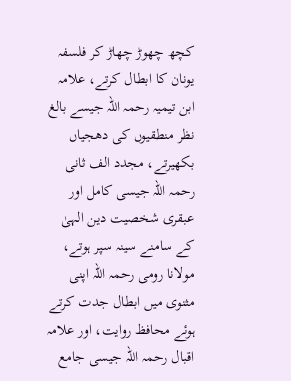کچھ چھوڑ چھاڑ کر فلسفہ یونان کا ابطال کرتے، علامہ ابن تیمیہ رحمہ اللہ جیسے بالغ نظر منطقیوں کی دھجیاں بکھیرتے، مجدد الف ثانی رحمہ اللہ جیسی کامل اور عبقری شخصیت دین الہیٰ کے سامنے سینہ سپر ہوتے، مولانا رومی رحمہ اللہ اپنی مثنوی میں ابطال جدت کرتے ہوئے محافظ روایت، اور علامہ اقبال رحمہ اللہ جیسی جامع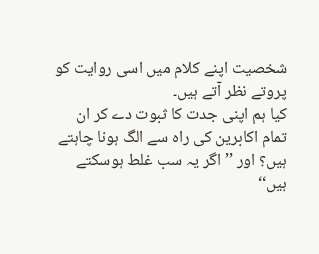شخصیت اپنے کلام میں اسی روایت کو پروتے نظر آتے ہیں۔
کیا ہم اپنی جدت کا ثبوت دے کر ان تمام اکابرین کی راہ سے الگ ہونا چاہتے ہیں؟ اور ’’اگر یہ سب غلط ہوسکتے ہیں‘‘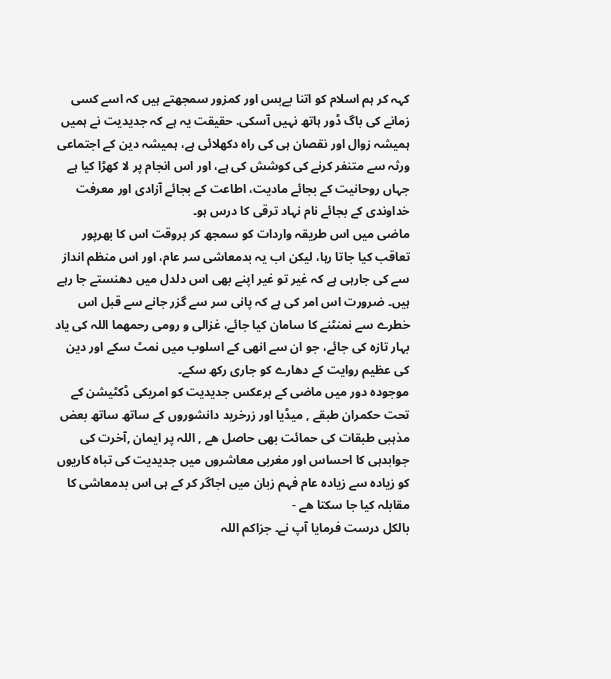کہہ کر ہم اسلام کو اتنا بےبس اور کمزور سمجھتے ہیں کہ اسے کسی زمانے کی باگ ڈور ہاتھ نہیں آسکی. حقیقت یہ ہے کہ جدیدیت نے ہمیں ہمیشہ زوال اور نقصان ہی کی راہ دکھلائی ہے، ہمیشہ دین کے اجتماعی ورثہ سے متنفر کرنے کی کوشش کی ہے، اور اس انجام پر لا کھڑا کیا ہے جہاں روحانیت کے بجائے مادیت، اطاعت کے بجائے آزادی اور معرفت خداوندی کے بجائے نام نہاد ترقی کا درس ہو۔
ماضی میں اس طریقہ واردات کو سمجھ کر بروقت اس کا بھرپور تعاقب کیا جاتا رہا، لیکن اب یہ بدمعاشی سر عام، اور اس منظم انداز سے کی جارہی ہے کہ غیر تو غیر اپنے بھی اس دلدل میں دھنستے جا رہے ہیں۔ ضرورت اس امر کی ہے کہ پانی سر سے گزر جانے سے قبل اس خطرے سے نمنٹنے کا سامان کیا جائے، غزالی و رومی رحمھما اللہ کی یاد بہار تازہ کی جائے، جو ان سے انھی کے اسلوب میں نمٹ سکے اور دین کی عظیم روایت کے دھارے کو جاری رکھ سکے۔
موجودہ دور میں ماضی کے برعکس جدیدیت کو امریکی ڈکٹیشن کے تحت حکمران طبقے , میڈیا اور زرخرید دانشوروں کے ساتھ ساتھ بعض مذہبی طبقات کی حمائت بھی حاصل ھے , اللہ پر ایمان ,آخرت کی جوابدہی کا احساس اور مغربی معاشروں میں جدیدیت کی تباہ کاریوں کو زیادہ سے زیادہ عام فہم زبان میں اجاگر کر کے ہی اس بدمعاشی کا مقابلہ کیا جا سکتا ھے -
بالکل درست فرمایا آپ نے۔ جزاکم اللہ